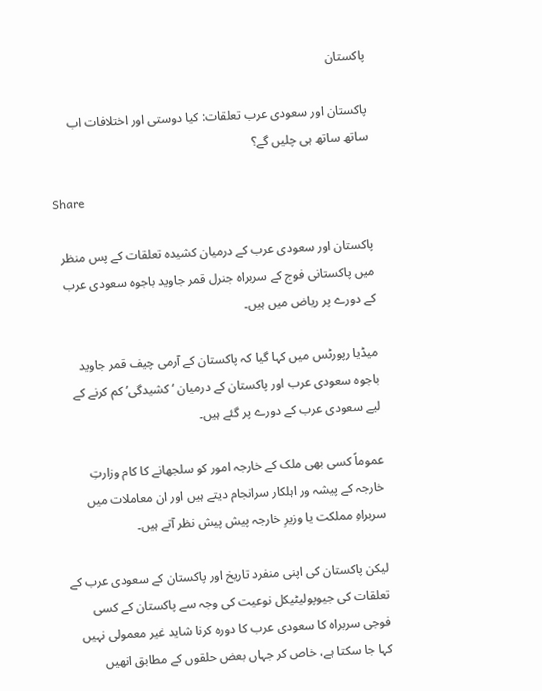پاکستان

پاکستان اور سعودی عرب تعلقات: کیا دوستی اور اختلافات اب ساتھ ساتھ ہی چلیں گے؟

Share

پاکستان اور سعودی عرب کے درمیان کشیدہ تعلقات کے پس منظر میں پاکستانی فوج کے سربراہ جنرل قمر جاوید باجوہ سعودی عرب کے دورے پر ریاض میں ہیں۔

میڈیا رپورٹس میں کہا گیا کہ پاکستان کے آرمی چیف قمر جاوید باجوہ سعودی عرب اور پاکستان کے درمیان ‘کشیدگی’ کم کرنے کے لیے سعودی عرب کے دورے پر گئے ہیں۔

عموماً کسی بھی ملک کے خارجہ امور کو سلجھانے کا کام وزارتِ خارجہ کے پیشہ ور اہلکار سرانجام دیتے ہیں اور ان معاملات میں سربراہِ مملکت یا وزیرِ خارجہ پیش پیش نظر آتے ہیں۔

لیکن پاکستان کی اپنی منفرد تاریخ اور پاکستان کے سعودی عرب کے تعلقات کی جیوپولیٹیکل نوعیت کی وجہ سے پاکستان کے کسی فوجی سربراہ کا سعودی عرب کا دورہ کرنا شاید غیر معمولی نہیں کہا جا سکتا ہے، خاص کر جہاں بعض حلقوں کے مطابق انھیں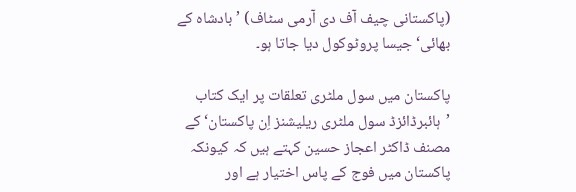(پاکستانی چیف آف دی آرمی سٹاف) ’بادشاہ کے بھائی‘ جیسا پروٹوکول دیا جاتا ہو۔

پاکستان میں سول ملٹری تعلقات پر ایک کتاب ’ہائبرڈائزڈ سول ملٹری ریلیشنز اِن پاکستان‘ کے مصنف ڈاکٹر اعجاز حسین کہتے ہیں کہ کیونکہ پاکستان میں فوج کے پاس اختیار ہے اور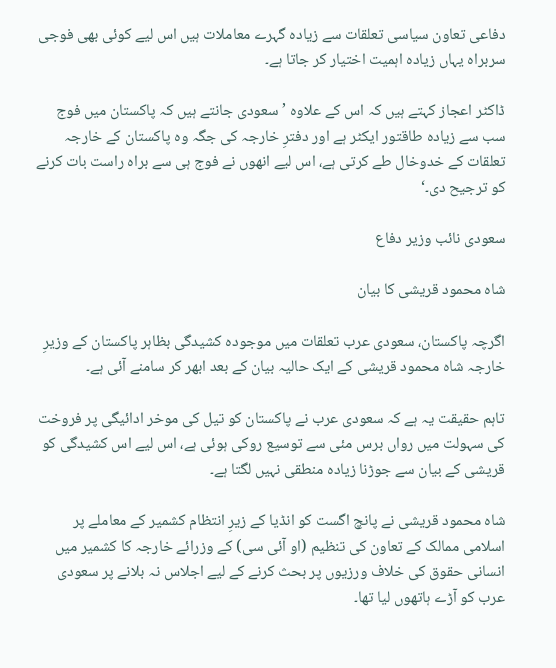دفاعی تعاون سیاسی تعلقات سے زیادہ گہرے معاملات ہیں اس لیے کوئی بھی فوجی سربراہ یہاں زیادہ اہمیت اختیار کر جاتا ہے۔

ڈاکٹر اعجاز کہتے ہیں کہ اس کے علاوہ ’سعودی جانتے ہیں کہ پاکستان میں فوج سب سے زیادہ طاقتور ایکٹر ہے اور دفترِ خارجہ کی جگہ وہ پاکستان کے خارجہ تعلقات کے خدوخال طے کرتی ہے، اس لیے انھوں نے فوج ہی سے براہ راست بات کرنے کو ترجیح دی۔‘

سعودی نائب وزیر دفاع

شاہ محمود قریشی کا بیان

اگرچہ پاکستان، سعودی عرب تعلقات میں موجودہ کشیدگی بظاہر پاکستان کے وزیرِ خارجہ شاہ محمود قریشی کے ایک حالیہ بیان کے بعد ابھر کر سامنے آئی ہے۔

تاہم حقیقت یہ ہے کہ سعودی عرب نے پاکستان کو تیل کی موخر ادائیگی پر فروخت کی سہولت میں رواں برس مئی سے توسیع روکی ہوئی ہے، اس لیے اس کشیدگی کو قریشی کے بیان سے جوڑنا زیادہ منطقی نہیں لگتا ہے۔

شاہ محمود قریشی نے پانچ اگست کو انڈیا کے زیرِ انتظام کشمیر کے معاملے پر اسلامی ممالک کے تعاون کی تنظیم (او آئی سی) کے وزرائے خارجہ کا کشمیر میں انسانی حقوق کی خلاف ورزیوں پر بحث کرنے کے لیے اجلاس نہ بلانے پر سعودی عرب کو آڑے ہاتھوں لیا تھا۔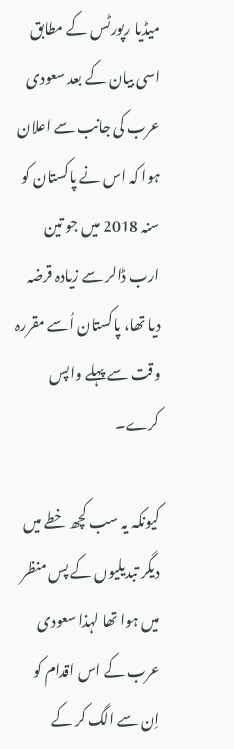میڈیا رپورٹس کے مطابق اسی بیان کے بعد سعودی عرب کی جانب سے اعلان ہوا کہ اس نے پاکستان کو سنہ 2018 میں جو تین ارب ڈالر سے زیادہ قرضہ دیا تھا، پاکستان اُسے مقررہ وقت سے پہلے واپس کرے۔

کیونکہ یہ سب کچھ خطے میں دیگر تبدیلیوں کے پس منظر میں ہوا تھا لہذا سعودی عرب کے اس اقدام کو اِن سے الگ کر کے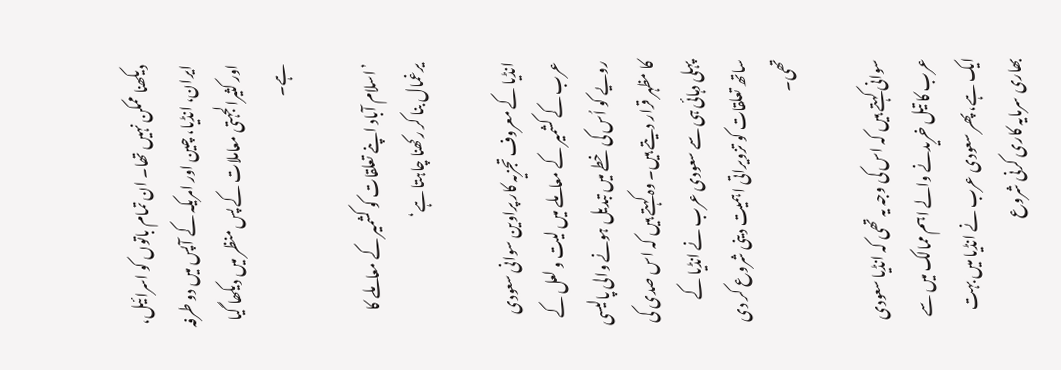دیکھنا ممکن نہیں تھا۔ ان تمام باتوں کو اسرائیل، ایران، انڈیا، چین اور امریکہ کے آپس میں دو طرفہ اور کثیرالجہتی معاملات کے پس منظر میں دیکھا گیا ہے۔

’اسلام آباد اپنے تعلقات کو کشمیر کے معاملے کا یرغمال بنا کر رکھنا چاہتا ہے‘

انڈیا کے معروف تجزیہ کار پراوین سوانی سعودی عرب کے کشمیر کے معاملے میں لیت و لعل کے رویے کو اُس کی خطے میں تبدیل ہونے والی پالیسی کا مظہر قرار دیتے ہیں۔ وہ کہتے ہیں کہ اس صدی کی پہلی دہائی ہی سے سعودی عرب نے انڈیا کے ساتھ تعلقات کو تزویراتی اہمیت دینی شروع کر دی تھی۔

سوانی کہتے ہیں کہ اس کی وجہ یہ تھی کہ انڈیا سعودی عرب کا تیل خریدنے والے اہم ممالک میں سے ایک ہے، پھر سعودی عرب نے انڈیا میں بہت بھاری سرمایہ کاری کرنی شروع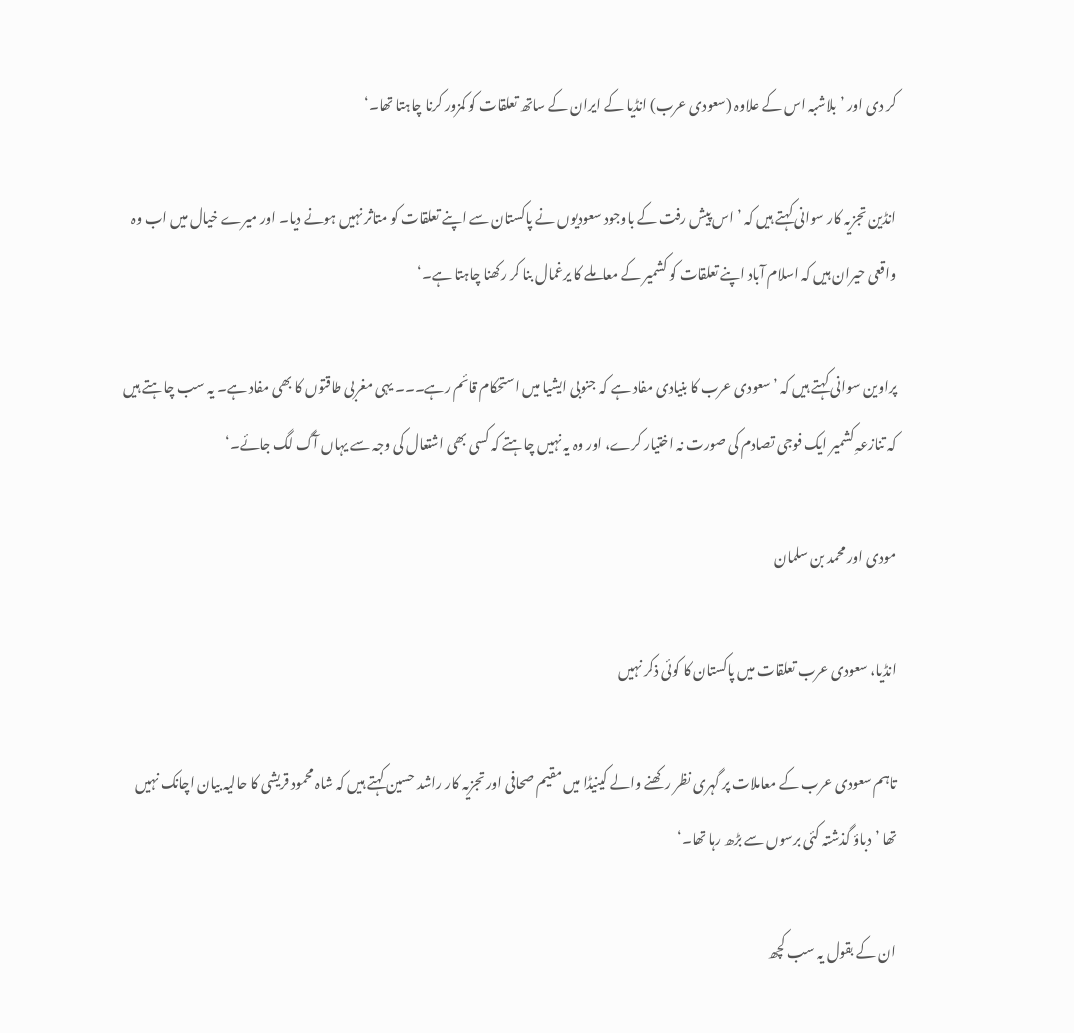کر دی اور ’بلاشبہ اس کے علاوہ (سعودی عرب) انڈیا کے ایران کے ساتھ تعلقات کو کمزور کرنا چاہتا تھا۔‘

انڈین تجزیہ کار سوانی کہتے ہیں کہ ’اس پیش رفت کے باوجود سعودیوں نے پاکستان سے اپنے تعلقات کو متاثر نہیں ہونے دیا۔ اور میرے خیال میں اب وہ واقعی حیران ہیں کہ اسلام آباد اپنے تعلقات کو کشمیر کے معاملے کا یرغمال بنا کر رکھنا چاہتا ہے۔‘

پراوین سوانی کہتے ہیں کہ ’سعودی عرب کا بنیادی مفاد ہے کہ جنوبی ایشیا میں استحکام قائم رہے۔۔۔ یہی مغربی طاقتوں کا بھی مفاد ہے۔ یہ سب چاہتے ہیں کہ تنازعہِ کشمیر ایک فوجی تصادم کی صورت نہ اختیار کرے، اور وہ یہ نہیں چاہتے کہ کسی بھی اشتعال کی وجہ سے یہاں آگ لگ جائے۔‘

مودی اور محمد بن سلمان

انڈیا، سعودی عرب تعلقات میں پاکستان کا کوئی ذکر نہیں

تاہم سعودی عرب کے معاملات پر گہری نظر رکھنے والے کینیڈا میں مقیم صحافی اور تجزیہ کار راشد حسین کہتے ہیں کہ شاہ محمود قریشی کا حالیہ بیان اچانک نہیں تھا ’دباؤ گذشتہ کئی برسوں سے بڑھ رہا تھا۔‘

ان کے بقول یہ سب کچھ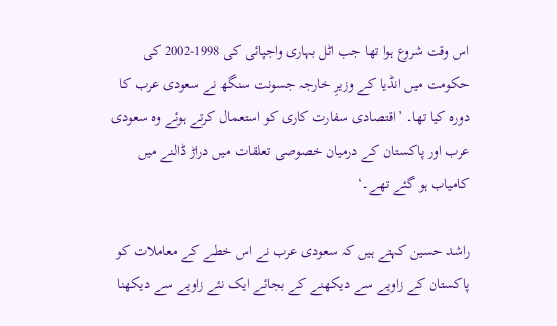اس وقت شروع ہوا تھا جب اٹل بہاری واجپائی کی 1998-2002 کی حکومت میں انڈیا کے وزیرِ خارجہ جسونت سنگھ نے سعودی عرب کا دورہ کیا تھا۔ ’اقتصادی سفارت کاری کو استعمال کرتے ہوئے وہ سعودی عرب اور پاکستان کے درمیان خصوصی تعلقات میں دراڑ ڈالنے میں کامیاب ہو گئے تھے۔‘

راشد حسین کہتے ہیں کہ سعودی عرب نے اس خطے کے معاملات کو پاکستان کے زاویے سے دیکھنے کے بجائے ایک نئے زاویے سے دیکھنا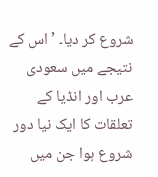شروع کر دیا۔ ’اس کے نتیجے میں سعودی عرب اور انڈیا کے تعلقات کا ایک نیا دور شروع ہوا جن میں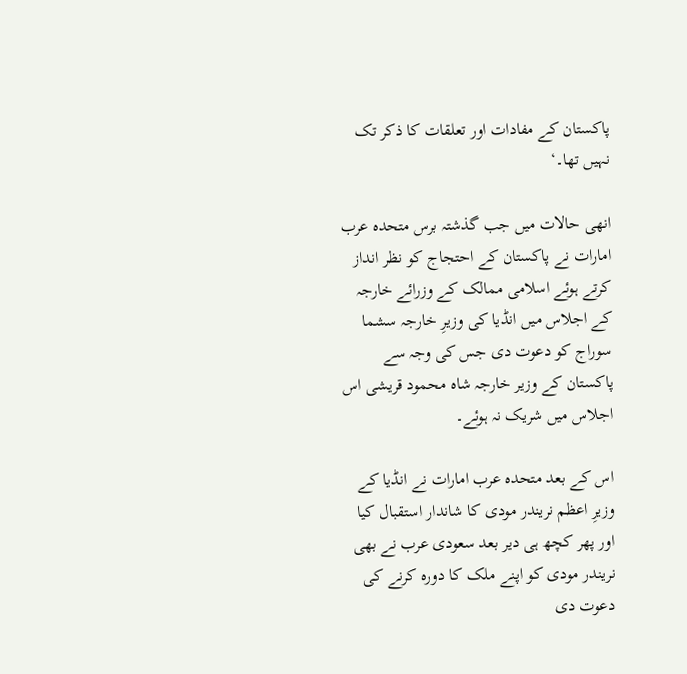پاکستان کے مفادات اور تعلقات کا ذکر تک نہیں تھا۔‘

انھی حالات میں جب گذشتہ برس متحدہ عرب امارات نے پاکستان کے احتجاج کو نظر انداز کرتے ہوئے اسلامی ممالک کے وزرائے خارجہ کے اجلاس میں انڈیا کی وزیرِ خارجہ سشما سوراج کو دعوت دی جس کی وجہ سے پاکستان کے وزیر خارجہ شاہ محمود قریشی اس اجلاس میں شریک نہ ہوئے۔

اس کے بعد متحدہ عرب امارات نے انڈیا کے وزیرِ اعظم نریندر مودی کا شاندار استقبال کیا اور پھر کچھ ہی دیر بعد سعودی عرب نے بھی نریندر مودی کو اپنے ملک کا دورہ کرنے کی دعوت دی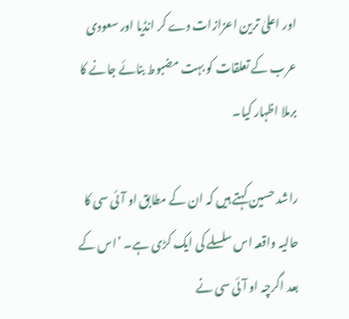اور اعلیٰ ترین اعزازات دے کر انڈیا اور سعودی عرب کے تعلقات کو بہت مضبوط بنائے جانے کا برملا اظہار کیا۔

راشد حسین کہتے ہیں کہ ان کے مطابق او آئی سی کا حالیہ واقعہ اس سلسلے کی ایک کڑی ہے۔ ’اس کے بعد اگرچہ او آئی سی نے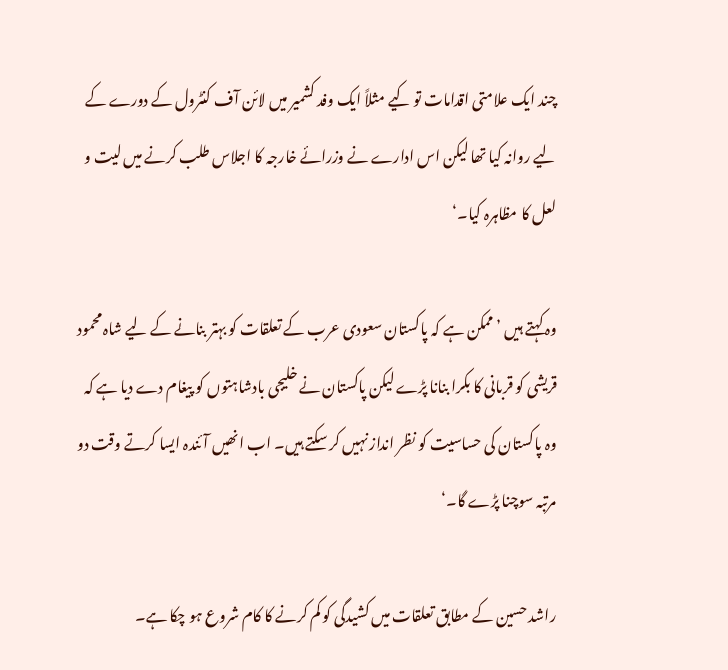چند ایک علامتی اقدامات تو کیے مثلاً ایک وفد کشمیر میں لائن آف کنٹرول کے دورے کے لیے روانہ کیا تھا لیکن اس ادارے نے وزرائے خارجہ کا اجلاس طلب کرنے میں لیت و لعل کا مظاہرہ کیا۔‘

وہ کہتے ہیں ’ممکن ہے کہ پاکستان سعودی عرب کے تعلقات کو بہتر بنانے کے لیے شاہ محمود قریشی کو قربانی کا بکرا بنانا پڑے لیکن پاکستان نے خلیجی بادشاہتوں کو پیغام دے دیا ہے کہ وہ پاکستان کی حساسیت کو نظر انداز نہیں کر سکتے ہیں۔ اب انھیں آئندہ ایسا کرتے وقت دو مرتبہ سوچنا پڑے گا۔‘

راشد حسین کے مطابق تعلقات میں کشیدگی کو کم کرنے کا کام شروع ہو چکا ہے۔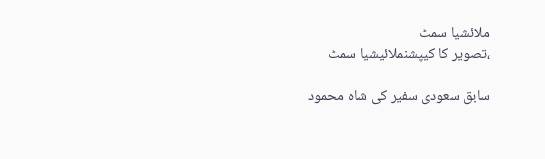ملائشیا سمٹ
،تصویر کا کیپشنملائیشیا سمٹ

سابق سعودی سفیر کی شاہ محمود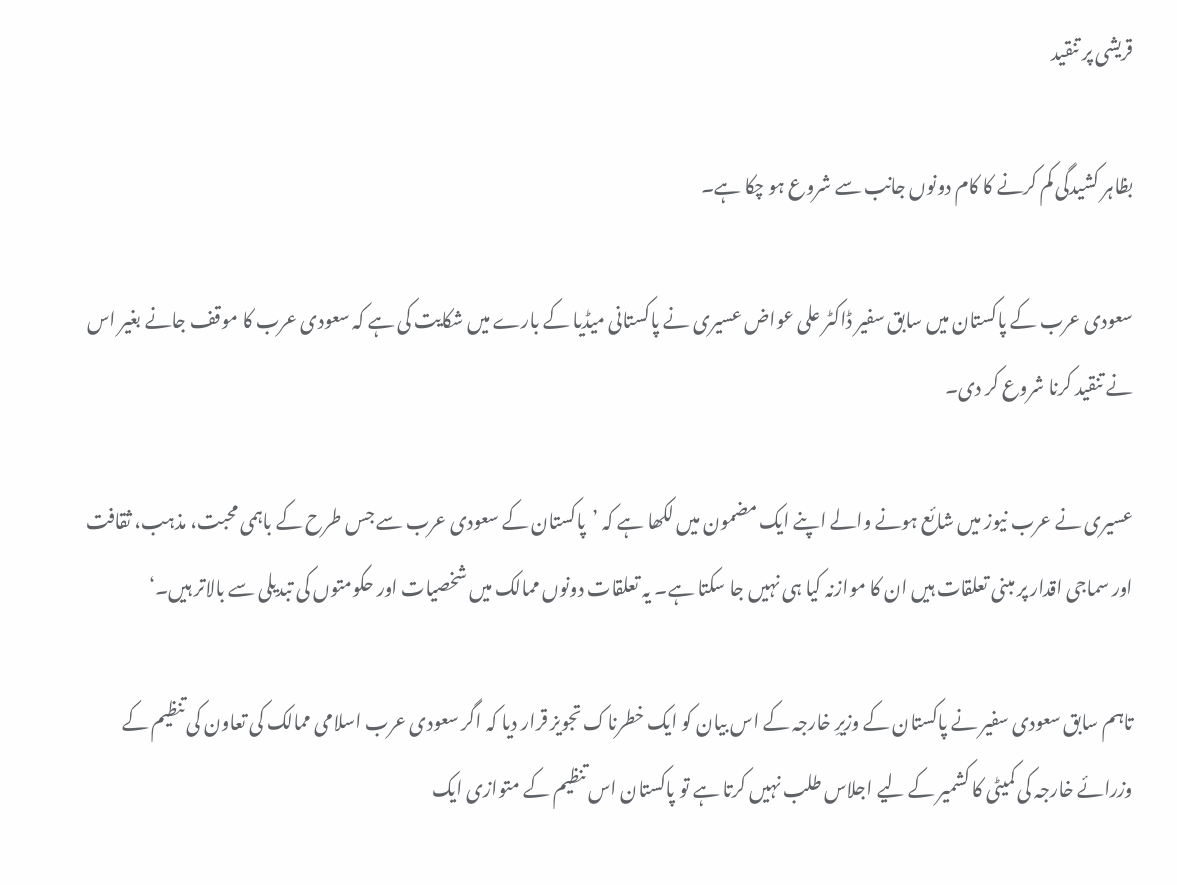قریشی پر تنقید

بظاہر کشیدگی کم کرنے کا کام دونوں جانب سے شروع ہو چکا ہے۔

سعودی عرب کے پاکستان میں سابق سفیر ڈاکٹر علی عواض عسیری نے پاکستانی میڈیا کے بارے میں شکایت کی ہے کہ سعودی عرب کا موقف جانے بغیر اس نے تنقید کرنا شروع کر دی۔

عسیری نے عرب نیوز میں شائع ہونے والے اپنے ایک مضمون میں لکھا ہے کہ ’پاکستان کے سعودی عرب سے جس طرح کے باہمی محبت، مذہب، ثقافت اور سماجی اقدار پر مبنی تعلقات ہیں ان کا موازنہ کیا ہی نہیں جا سکتا ہے۔ یہ تعلقات دونوں ممالک میں شخصیات اور حکومتوں کی تبدیلی سے بالاتر ہیں۔‘

تاہم سابق سعودی سفیر نے پاکستان کے وزیرِ خارجہ کے اس بیان کو ایک خطرناک تجویز قرار دیا کہ اگر سعودی عرب اسلامی ممالک کی تعاون کی تنظیم کے وزرائے خارجہ کی کمیٹی کا کشمیر کے لیے اجلاس طلب نہیں کرتا ہے تو پاکستان اس تنظیم کے متوازی ایک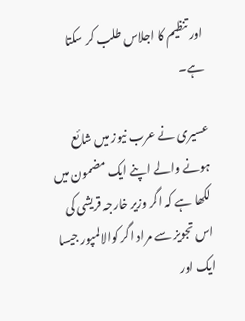اور تنظیم کا اجلاس طلب کر سکتا ہے۔

عسیری نے عرب نیوز میں شائع ہونے والے اپنے ایک مضمون میں لکھا ہے کہ اگر وزیر خارجہ قریشی کی اس تجویز سے مراد اگر کوالالمپور جیسا ایک اور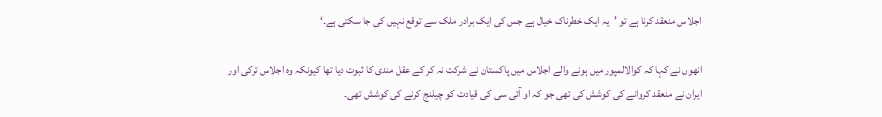اجلاس منعقد کرنا ہے تو ’یہ ایک خطرناک خیال ہے جس کی ایک برادر ملک سے توقع نہیں کی جا سکتی ہے۔‘

انھوں نے کہا کہ کوالالمپور میں ہونے والے اجلاس میں پاکستان نے شرکت نہ کر کے عقل مندی کا ثبوت دیا تھا کیونکہ وہ اجلاس ترکی اور ایران نے منعقد کروانے کی کوشش کی تھی جو کہ او آئی سی کی قیادت کو چیلنج کرنے کی کوشش تھی۔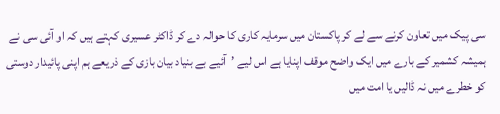سی پیک میں تعاون کرنے سے لے کر پاکستان میں سرمایہ کاری کا حوالہ دے کر ڈاکٹر عسیری کہتے ہیں کہ او آئی سی نے ہمیشہ کشمیر کے بارے میں ایک واضح موقف اپنایا ہے اس لیے ’آئیے بے بنیاد بیان بازی کے ذریعے ہم اپنی پائیدار دوستی کو خطرے میں نہ ڈالیں یا امت میں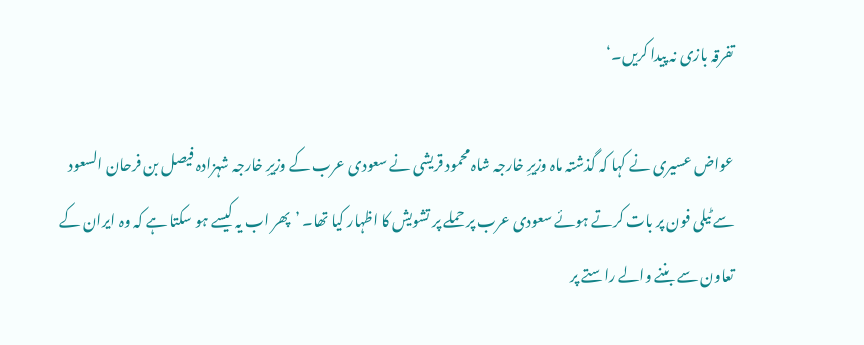تفرقہ بازی نہ پیدا کریں۔‘

عواض عسیری نے کہا کہ گذشتہ ماہ وزیرِ خارجہ شاہ محمود قریشی نے سعودی عرب کے وزیرِ خارجہ شہزادہ فیصل بن فرحان السعود سے ٹیلی فون پر بات کرتے ہوئے سعودی عرب پر حملے پر تشویش کا اظہار کیا تھا۔ ’پھر اب یہ کیسے ہو سکتا ہے کہ وہ ایران کے تعاون سے بننے والے راستے پر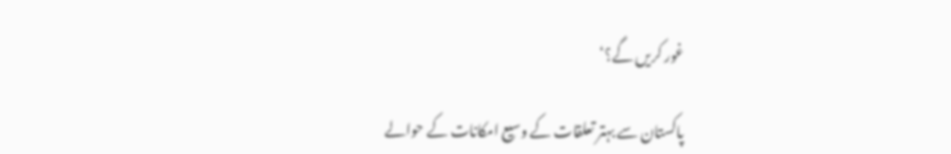غور کریں گے؟‘

پاکستان سے بہتر تعلقات کے وسیع امکانات کے حوالے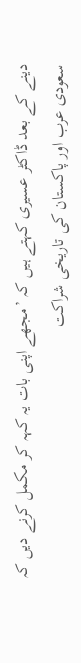دینے کے بعد ڈاکٹر عسیری کہتے ہیں کہ ’مجھے اپنی بات یہ کہہ کر مکمل کرنے دیں کہ سعودی عرب اور پاکستان کی تاریخی شراکت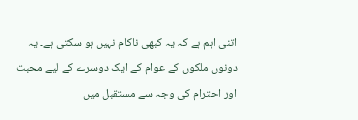اتنی اہم ہے کہ یہ کبھی ناکام نہیں ہو سکتی ہے۔ یہ دونوں ملکوں کے عوام کے ایک دوسرے کے لیے محبت اور احترام کی وجہ سے مستقبل میں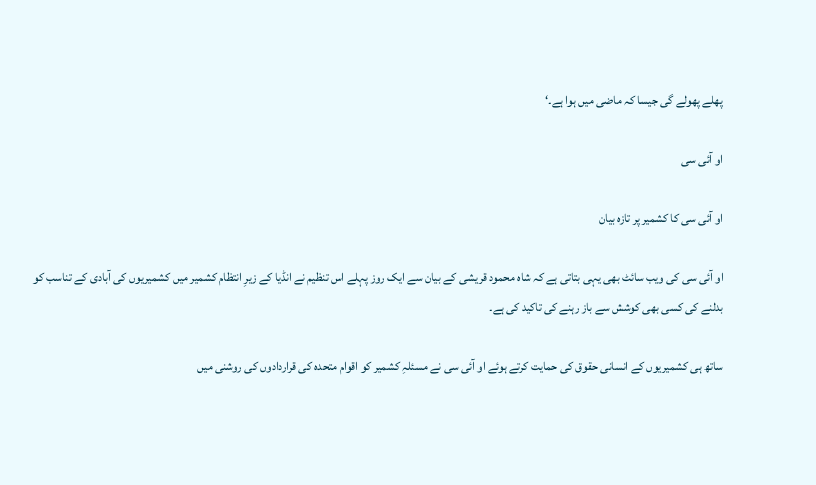پھلے پھولے گی جیسا کہ ماضی میں ہوا ہے۔‘

او آئی سی

او آئی سی کا کشمیر پر تازہ بیان

او آئی سی کی ویب سائٹ بھی یہی بتاتی ہے کہ شاہ محمود قریشی کے بیان سے ایک روز پہلے اس تنظیم نے انڈیا کے زیرِ انتظام کشمیر میں کشمیریوں کی آبادی کے تناسب کو بدلنے کی کسی بھی کوشش سے باز رہنے کی تاکید کی ہے۔

ساتھ ہی کشمیریوں کے انسانی حقوق کی حمایت کرتے ہوئے او آئی سی نے مسئلہِ کشمیر کو اقوام متحدہ کی قراردادوں کی روشنی میں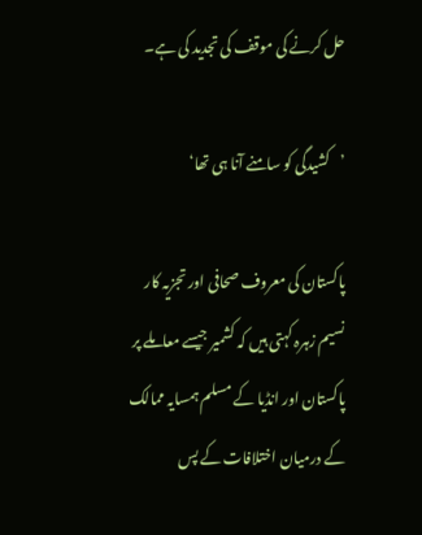حل کرنے کی موقف کی تجدید کی ہے۔

’کشیدگی کو سامنے آنا ہی تھا‘

پاکستان کی معروف صحافی اور تجزیہ کار نسیم زہرہ کہتی ہیں کہ کشمیر جیسے معاملے پر پاکستان اور انڈیا کے مسلم ہمسایہ ممالک کے درمیان اختلافات کے پس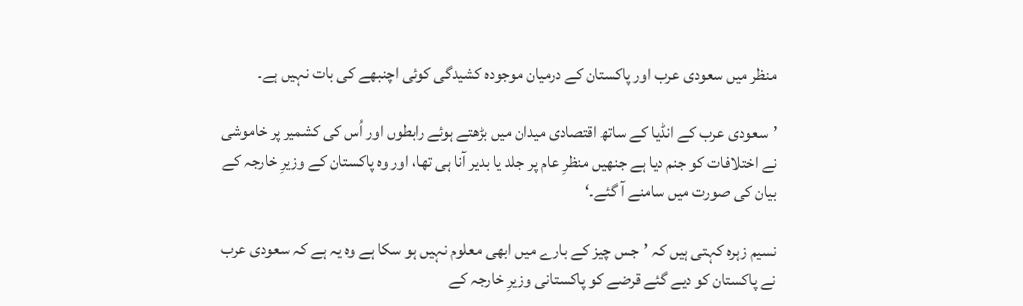منظر میں سعودی عرب اور پاکستان کے درمیان موجودہ کشیدگی کوئی اچنبھے کی بات نہیں ہے۔

’سعودی عرب کے انڈیا کے ساتھ اقتصادی میدان میں بڑھتے ہوئے رابطوں اور اُس کی کشمیر پر خاموشی نے اختلافات کو جنم دیا ہے جنھیں منظرِ عام پر جلد یا بدیر آنا ہی تھا، اور وہ پاکستان کے وزیرِ خارجہ کے بیان کی صورت میں سامنے آ گئے۔‘

نسیم زہرہ کہتی ہیں کہ ’جس چیز کے بارے میں ابھی معلوم نہیں ہو سکا ہے وہ یہ ہے کہ سعودی عرب نے پاکستان کو دیے گئے قرضے کو پاکستانی وزیرِ خارجہ کے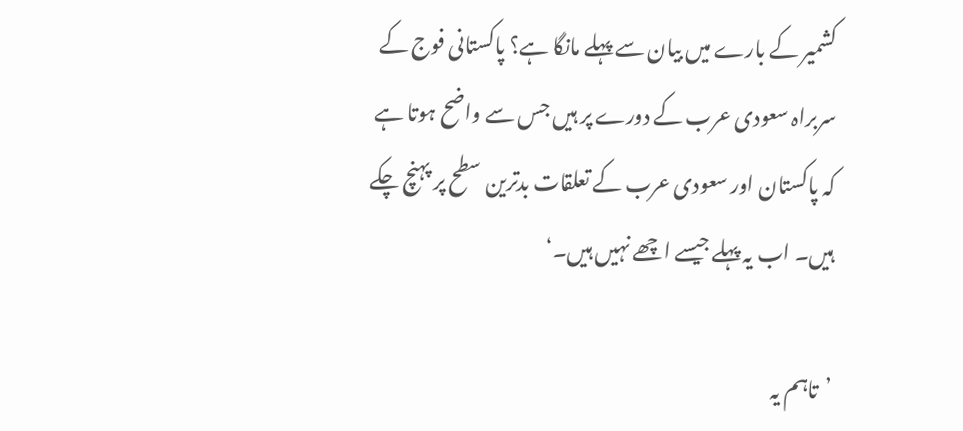کشمیر کے بارے میں بیان سے پہلے مانگا ہے؟ پاکستانی فوج کے سربراہ سعودی عرب کے دورے پر ہیں جس سے واضح ہوتا ہے کہ پاکستان اور سعودی عرب کے تعلقات بدترین سطح پر پہنچ چکے ہیں۔ اب یہ پہلے جیسے اچھے نہیں ہیں۔‘

’تاہم یہ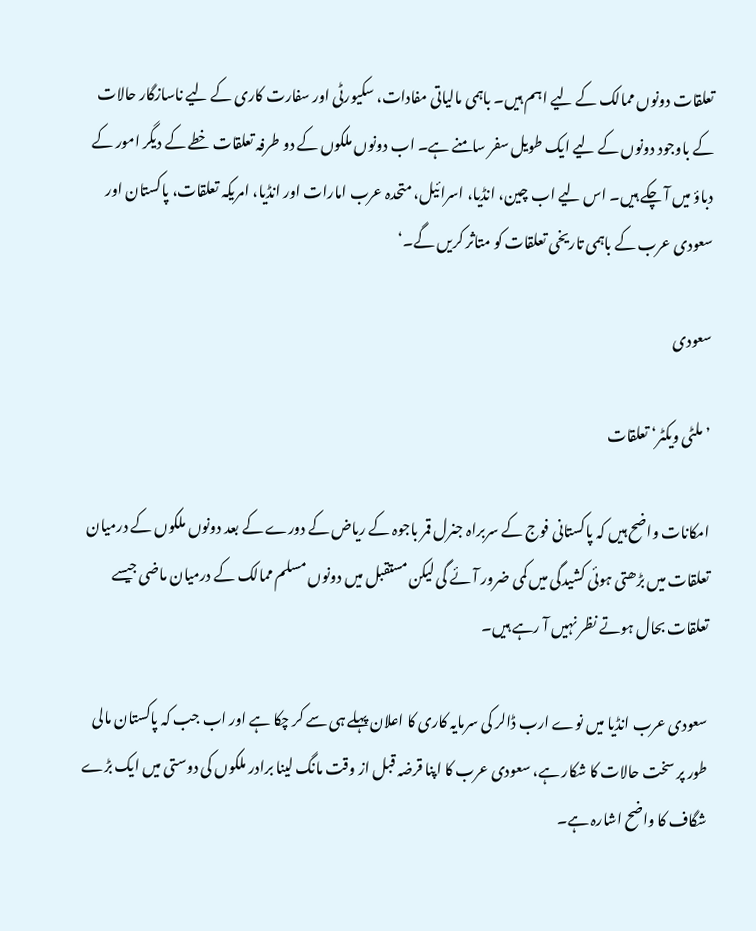تعلقات دونوں ممالک کے لیے اہم ہیں۔ باہمی مالیاتی مفادات، سکیورٹی اور سفارت کاری کے لیے ناسازگار حالات کے باوجود دونوں کے لیے ایک طویل سفر سامنے ہے۔ اب دونوں ملکوں کے دو طرفہ تعلقات خطے کے دیگر امور کے دباؤ میں آ چکے ہیں۔ اس لیے اب چین، انڈیا، اسرائیل، متحدہ عرب امارات اور انڈیا، امریکہ تعلقات، پاکستان اور سعودی عرب کے باہمی تاریخی تعلقات کو متاثر کریں گے۔‘

سعودی

’ملٹی ویکٹر‘ تعلقات

امکانات واضح ہیں کہ پاکستانی فوج کے سربراہ جنرل قمر باجوہ کے ریاض کے دورے کے بعد دونوں ملکوں کے درمیان تعلقات میں بڑھتی ہوئی کشیدگی میں کمی ضرور آئے گی لیکن مستقبل میں دونوں مسلم ممالک کے درمیان ماضی جیسے تعلقات بحال ہوتے نظر نہیں آ رہے ہیں۔

سعودی عرب انڈیا میں نوے ارب ڈالر کی سرمایہ کاری کا اعلان پہلے ہی سے کر چکا ہے اور اب جب کہ پاکستان مالی طور پر سخت حالات کا شکار ہے، سعودی عرب کا اپنا قرضہ قبل از وقت مانگ لینا برادر ملکوں کی دوستی میں ایک بڑے شگاف کا واضح اشارہ ہے۔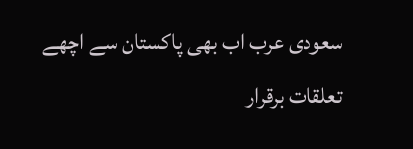سعودی عرب اب بھی پاکستان سے اچھے تعلقات برقرار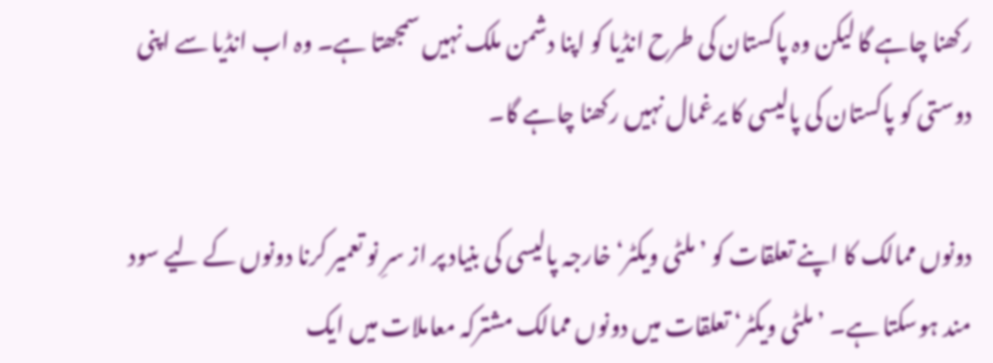رکھنا چاہے گا لیکن وہ پاکستان کی طرح انڈیا کو اپنا دشمن ملک نہیں سمجھتا ہے۔ وہ اب انڈیا سے اپنی دوستی کو پاکستان کی پالیسی کا یرغمال نہیں رکھنا چاہے گا۔

دونوں ممالک کا اپنے تعلقات کو ’ملٹی ویکٹر‘ خارجہ پالیسی کی بنیاد پر از سرِ نو تعمیر کرنا دونوں کے لیے سود مند ہوسکتا ہے۔ ’ملٹی ویکٹر‘ تعلقات میں دونوں ممالک مشترکہ معاملات میں ایک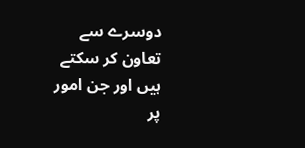دوسرے سے تعاون کر سکتے ہیں اور جن امور پر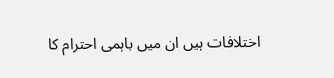اختلافات ہیں ان میں باہمی احترام کا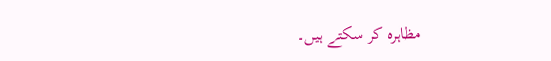مظاہرہ کر سکتے ہیں۔